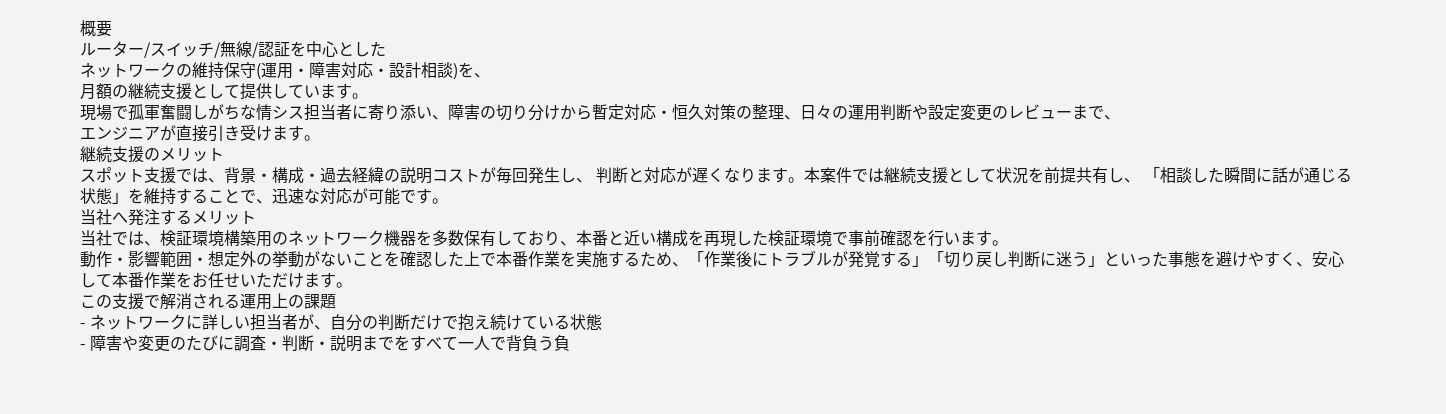概要
ルーター/スイッチ/無線/認証を中心とした
ネットワークの維持保守(運用・障害対応・設計相談)を、
月額の継続支援として提供しています。
現場で孤軍奮闘しがちな情シス担当者に寄り添い、障害の切り分けから暫定対応・恒久対策の整理、日々の運用判断や設定変更のレビューまで、
エンジニアが直接引き受けます。
継続支援のメリット
スポット支援では、背景・構成・過去経緯の説明コストが毎回発生し、 判断と対応が遅くなります。本案件では継続支援として状況を前提共有し、 「相談した瞬間に話が通じる状態」を維持することで、迅速な対応が可能です。
当社へ発注するメリット
当社では、検証環境構築用のネットワーク機器を多数保有しており、本番と近い構成を再現した検証環境で事前確認を行います。
動作・影響範囲・想定外の挙動がないことを確認した上で本番作業を実施するため、「作業後にトラブルが発覚する」「切り戻し判断に迷う」といった事態を避けやすく、安心して本番作業をお任せいただけます。
この支援で解消される運用上の課題
- ネットワークに詳しい担当者が、自分の判断だけで抱え続けている状態
- 障害や変更のたびに調査・判断・説明までをすべて一人で背負う負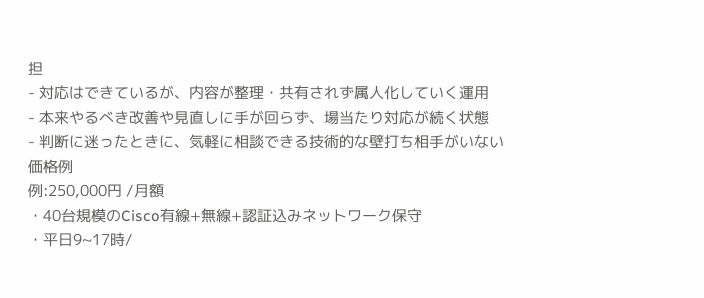担
- 対応はできているが、内容が整理・共有されず属人化していく運用
- 本来やるべき改善や見直しに手が回らず、場当たり対応が続く状態
- 判断に迷ったときに、気軽に相談できる技術的な壁打ち相手がいない
価格例
例:250,000円 /月額
・40台規模のCisco有線+無線+認証込みネットワーク保守
・平日9~17時/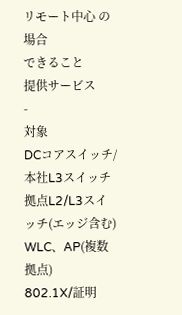リモート中心 の場合
できること
提供サービス
-
対象
DCコアスイッチ/本社L3スイッチ
拠点L2/L3スイッチ(エッジ含む)
WLC、AP(複数拠点)
802.1X/証明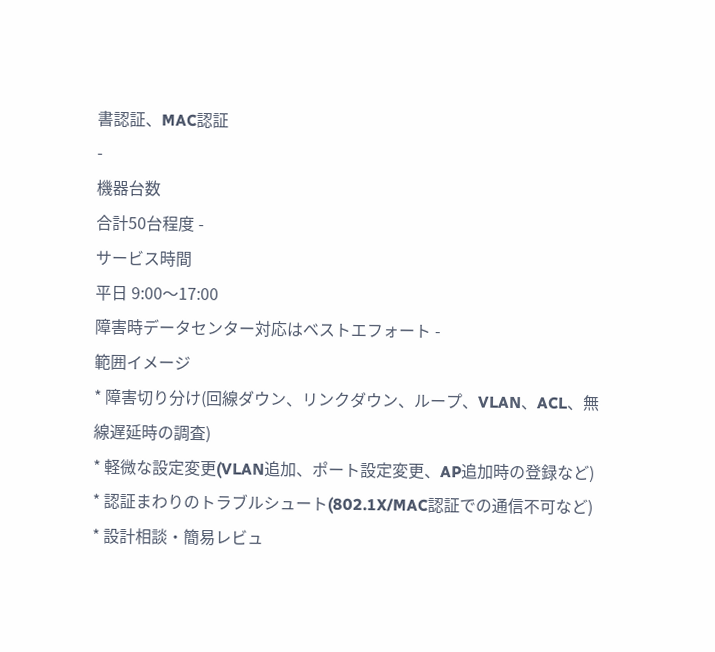書認証、MAC認証
-
機器台数
合計50台程度 -
サービス時間
平日 9:00〜17:00
障害時データセンター対応はベストエフォート -
範囲イメージ
* 障害切り分け(回線ダウン、リンクダウン、ループ、VLAN、ACL、無線遅延時の調査)
* 軽微な設定変更(VLAN追加、ポート設定変更、AP追加時の登録など)
* 認証まわりのトラブルシュート(802.1X/MAC認証での通信不可など)
* 設計相談・簡易レビュ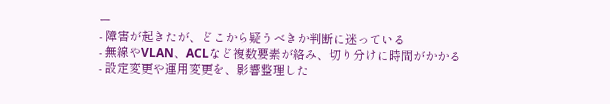ー
- 障害が起きたが、どこから疑うべきか判断に迷っている
- 無線やVLAN、ACLなど複数要素が絡み、切り分けに時間がかかる
- 設定変更や運用変更を、影響整理した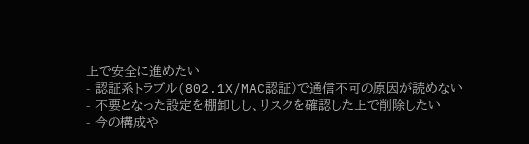上で安全に進めたい
- 認証系トラブル(802.1X/MAC認証)で通信不可の原因が読めない
- 不要となった設定を棚卸しし、リスクを確認した上で削除したい
- 今の構成や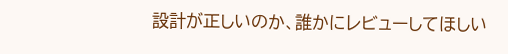設計が正しいのか、誰かにレビューしてほしい